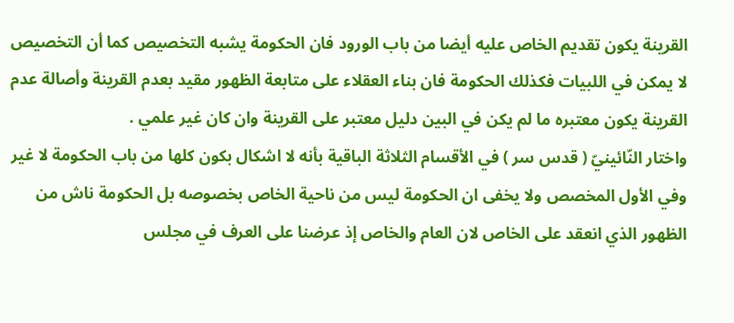القرينة يكون تقديم الخاص عليه أيضا من باب الورود فان الحكومة يشبه التخصيص كما أن التخصيص لا يمكن في اللبيات فكذلك الحكومة فان بناء العقلاء على متابعة الظهور مقيد بعدم القرينة وأصالة عدم القرينة يكون معتبره ما لم يكن في البين دليل معتبر على القرينة وان كان غير علمي .
واختار النّائينيّ ( قدس سر ) في الأقسام الثلاثة الباقية بأنه لا اشكال بكون كلها من باب الحكومة لا غير وفي الأول المخصص ولا يخفى ان الحكومة ليس من ناحية الخاص بخصوصه بل الحكومة ناش من الظهور الذي انعقد على الخاص لان العام والخاص إذ عرضنا على العرف في مجلس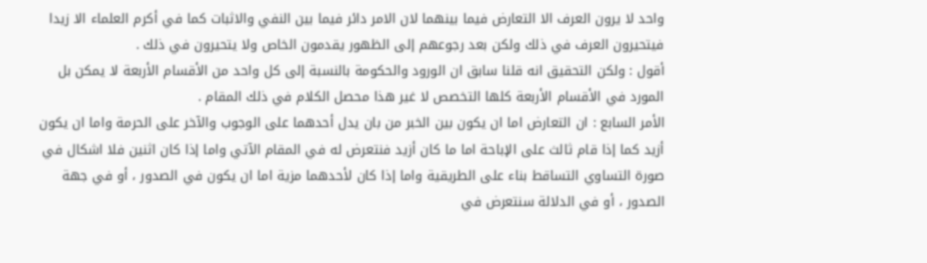واحد لا يرون العرف الا التعارض فيما بينهما لان الامر دائر فيما بين النفي والاثبات كما في أكرم العلماء الا زيدا فيتحيرون العرف في ذلك ولكن بعد رجوعهم إلى الظهور يقدمون الخاص ولا يتحيرون في ذلك .
أقول : ولكن التحقيق انه قلنا سابق ان الورود والحكومة بالنسبة إلى كل واحد من الأقسام الأربعة لا يمكن بل المورد في الأقسام الأربعة كلها التخصص لا غير هذا محصل الكلام في ذلك المقام .
الأمر السابع : ان التعارض اما ان يكون بين الخبر من بان يدل أحدهما على الوجوب والآخر على الحرمة واما ان يكون أزيد كما إذا قام ثالث على الإباحة اما ما كان أزيد فنتعرض له في المقام الآتي واما إذا كان اثنين فلا اشكال في صورة التساوي التساقط بناء على الطريقية واما إذا كان لأحدهما مزية اما ان يكون في الصدور ، أو في جهة الصدور ، أو في الدلالة سنتعرض في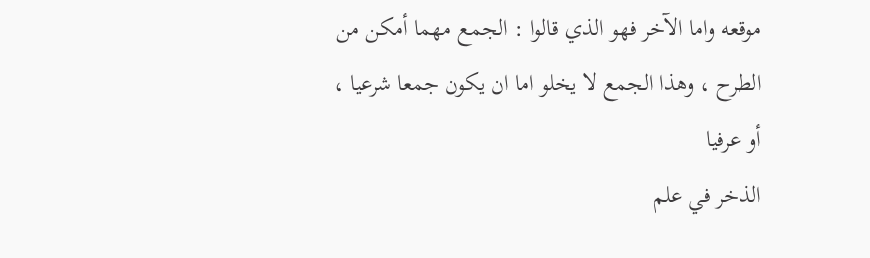موقعه واما الآخر فهو الذي قالوا : الجمع مهما أمكن من الطرح ، وهذا الجمع لا يخلو اما ان يكون جمعا شرعيا ، أو عرفيا
الذخر في علم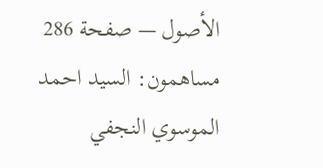الأصول — صفحة 286
مساهمون: السيد احمد الموسوي النجفي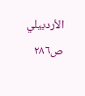الأردبيلي
ص٢٨٦